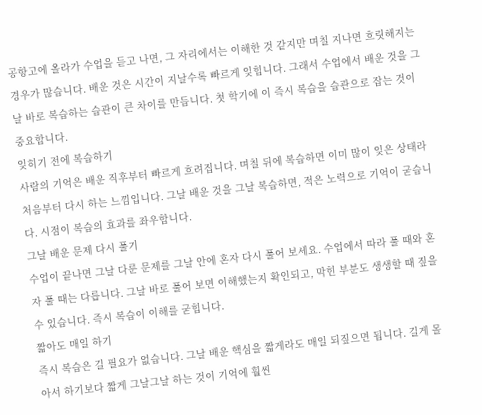공항고에 올라가 수업을 듣고 나면, 그 자리에서는 이해한 것 같지만 며칠 지나면 흐릿해지는 경우가 많습니다. 배운 것은 시간이 지날수록 빠르게 잊힙니다. 그래서 수업에서 배운 것을 그날 바로 복습하는 습관이 큰 차이를 만듭니다. 첫 학기에 이 즉시 복습을 습관으로 잡는 것이 중요합니다.
잊히기 전에 복습하기
사람의 기억은 배운 직후부터 빠르게 흐려집니다. 며칠 뒤에 복습하면 이미 많이 잊은 상태라 처음부터 다시 하는 느낌입니다. 그날 배운 것을 그날 복습하면, 적은 노력으로 기억이 굳습니다. 시점이 복습의 효과를 좌우합니다.
그날 배운 문제 다시 풀기
수업이 끝나면 그날 다룬 문제를 그날 안에 혼자 다시 풀어 보세요. 수업에서 따라 풀 때와 혼자 풀 때는 다릅니다. 그날 바로 풀어 보면 이해했는지 확인되고, 막힌 부분도 생생할 때 짚을 수 있습니다. 즉시 복습이 이해를 굳힙니다.
짧아도 매일 하기
즉시 복습은 길 필요가 없습니다. 그날 배운 핵심을 짧게라도 매일 되짚으면 됩니다. 길게 몰아서 하기보다 짧게 그날그날 하는 것이 기억에 훨씬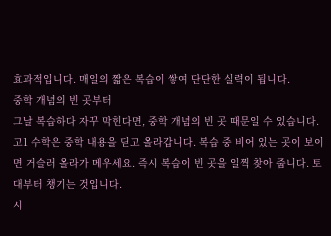효과적입니다. 매일의 짧은 복습이 쌓여 단단한 실력이 됩니다.
중학 개념의 빈 곳부터
그날 복습하다 자꾸 막힌다면, 중학 개념의 빈 곳 때문일 수 있습니다. 고1 수학은 중학 내용을 딛고 올라갑니다. 복습 중 비어 있는 곳이 보이면 거슬러 올라가 메우세요. 즉시 복습이 빈 곳을 일찍 찾아 줍니다. 토대부터 챙기는 것입니다.
시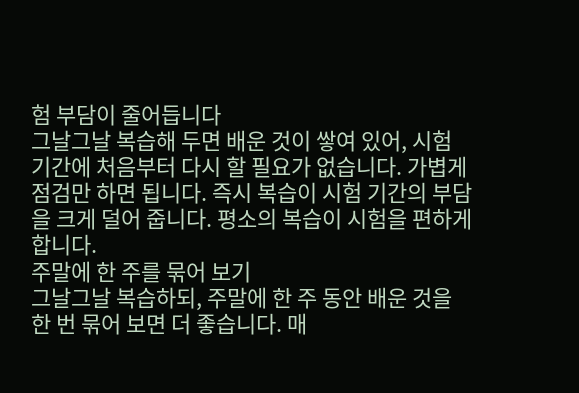험 부담이 줄어듭니다
그날그날 복습해 두면 배운 것이 쌓여 있어, 시험 기간에 처음부터 다시 할 필요가 없습니다. 가볍게 점검만 하면 됩니다. 즉시 복습이 시험 기간의 부담을 크게 덜어 줍니다. 평소의 복습이 시험을 편하게 합니다.
주말에 한 주를 묶어 보기
그날그날 복습하되, 주말에 한 주 동안 배운 것을 한 번 묶어 보면 더 좋습니다. 매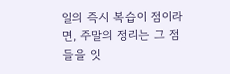일의 즉시 복습이 점이라면, 주말의 정리는 그 점들을 잇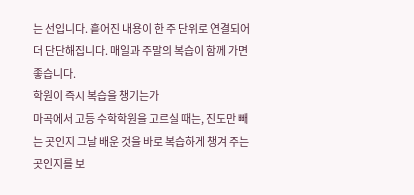는 선입니다. 흩어진 내용이 한 주 단위로 연결되어 더 단단해집니다. 매일과 주말의 복습이 함께 가면 좋습니다.
학원이 즉시 복습을 챙기는가
마곡에서 고등 수학학원을 고르실 때는, 진도만 빼는 곳인지 그날 배운 것을 바로 복습하게 챙겨 주는 곳인지를 보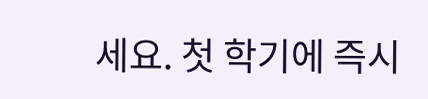세요. 첫 학기에 즉시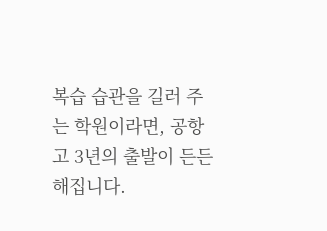복습 습관을 길러 주는 학원이라면, 공항고 3년의 출발이 든든해집니다.